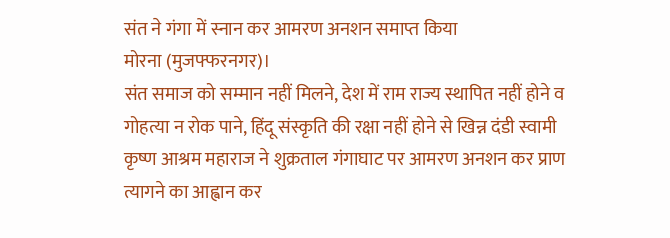संत ने गंगा में स्नान कर आमरण अनशन समाप्त किया
मोरना (मुजफ्फरनगर)।
संत समाज को सम्मान नहीं मिलने, देश में राम राज्य स्थापित नहीं होने व गोहत्या न रोक पाने, हिंदू संस्कृति की रक्षा नहीं होने से खिन्न दंडी स्वामी कृष्ण आश्रम महाराज ने शुक्रताल गंगाघाट पर आमरण अनशन कर प्राण त्यागने का आह्वान कर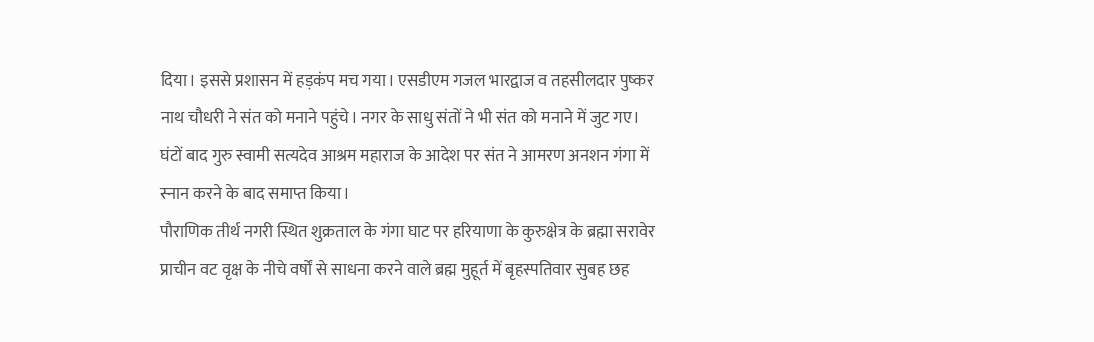दिया। इससे प्रशासन में हड़कंप मच गया। एसडीएम गजल भारद्वाज व तहसीलदार पुष्कर नाथ चौधरी ने संत को मनाने पहुंचे। नगर के साधु संतों ने भी संत को मनाने में जुट गए। घंटों बाद गुरु स्वामी सत्यदेव आश्रम महाराज के आदेश पर संत ने आमरण अनशन गंगा में स्नान करने के बाद समाप्त किया।
पौराणिक तीर्थ नगरी स्थित शुक्रताल के गंगा घाट पर हरियाणा के कुरुक्षेत्र के ब्रह्मा सरावेर प्राचीन वट वृक्ष के नीचे वर्षों से साधना करने वाले ब्रह्म मुहूर्त में बृहस्पतिवार सुबह छह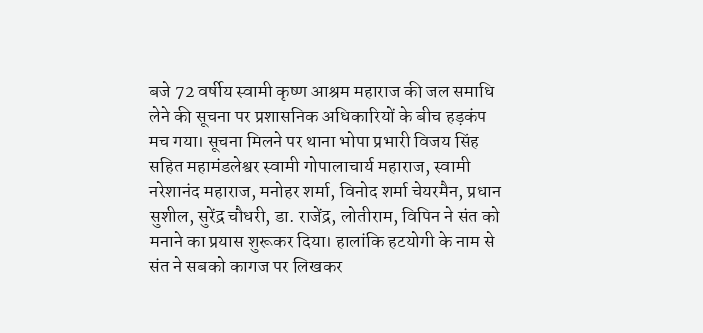बजे 72 वर्षीय स्वामी कृष्ण आश्रम महाराज की जल समाधि लेने की सूचना पर प्रशासनिक अधिकारियों के बीच हड़कंप मच गया। सूचना मिलने पर थाना भोपा प्रभारी विजय सिंह सहित महामंडलेश्वर स्वामी गोपालाचार्य महाराज, स्वामी नरेशानंद महाराज, मनोहर शर्मा, विनोद शर्मा चेयरमैन, प्रधान सुशील, सुरेंद्र चौधरी, डा. राजेंद्र, लोतीराम, विपिन ने संत को मनाने का प्रयास शुरूकर दिया। हालांकि हटयोगी के नाम से संत ने सबको कागज पर लिखकर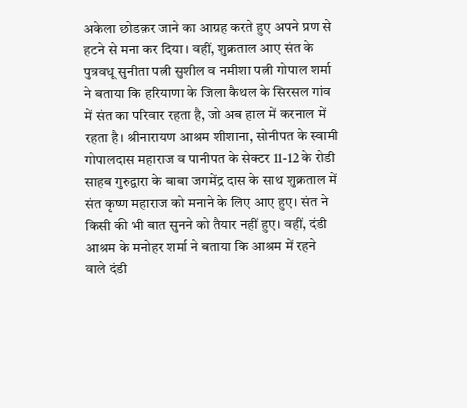अकेला छोडक़र जाने का आग्रह करते हुए अपने प्रण से हटने से मना कर दिया। वहीं, शुक्रताल आए संत के पुत्रवधू सुनीता पत्नी सुशील व नमीशा पत्नी गोपाल शर्मा ने बताया कि हरियाणा के जिला कैथल के सिरसल गांव में संत का परिवार रहता है, जो अब हाल में करनाल में रहता है। श्रीनारायण आश्रम शीशाना, सोनीपत के स्वामी गोपालदास महाराज व पानीपत के सेक्टर 11-12 के रोडी साहब गुरुद्वारा के बाबा जगमेंद्र दास के साथ शुक्रताल में संत कृष्ण महाराज को मनाने के लिए आए हुए। संत ने किसी की भी बात सुनने को तैयार नहीं हुए। वहीं, दंडी आश्रम के मनोहर शर्मा ने बताया कि आश्रम में रहने वाले दंडी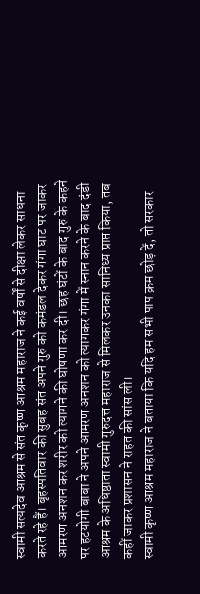स्वामी सत्यदेव आश्रम से संत कृष्ण आश्रम महाराज ने कई वर्षों से दीक्षा लेकर साधना करते रहे हैं। बृहस्पतिवार की सुबह संत अपने गुरु को कमंडल देकर गंगा घाट पर जाकर आमरण अनशन कर शरीर को त्यागने की घोषणा कर दी। छह घंटों के बाद गुरु के कहने पर हटयोगी बाबा ने अपने आमरण अनशन को त्यागकर गंगा में स्नान करने के बाद दंडी आश्रम के अधिष्ठाता स्वामी गुरुदत्त महाराज से मिलकर उनका सानिध्य प्राप्त किया, तब कहीं जाकर प्रशासन ने राहत की सांस ली।
स्वामी कृष्ण आश्रम महाराज ने बताया कि यदि हम सभी पाप क्रम छोड़ दें, तो सरकार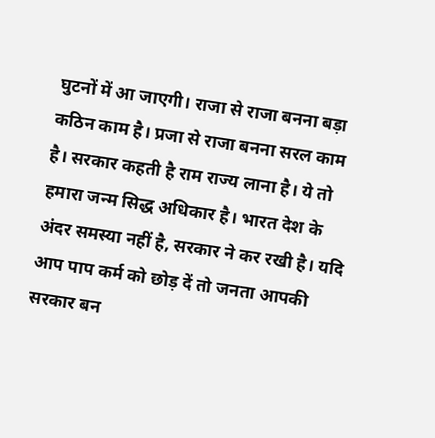घुटनों में आ जाएगी। राजा से राजा बनना बड़ा कठिन काम है। प्रजा से राजा बनना सरल काम है। सरकार कहती है राम राज्य लाना है। ये तो हमारा जन्म सिद्ध अधिकार है। भारत देश के अंदर समस्या नहीं है, सरकार ने कर रखी है। यदि आप पाप कर्म को छोड़ दें तो जनता आपकी सरकार बन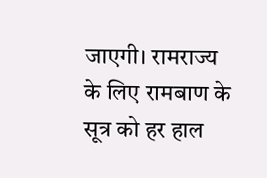जाएगी। रामराज्य के लिए रामबाण के सूत्र को हर हाल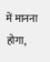में मानना होगा,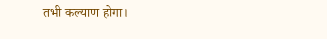तभी कल्याण होगा।